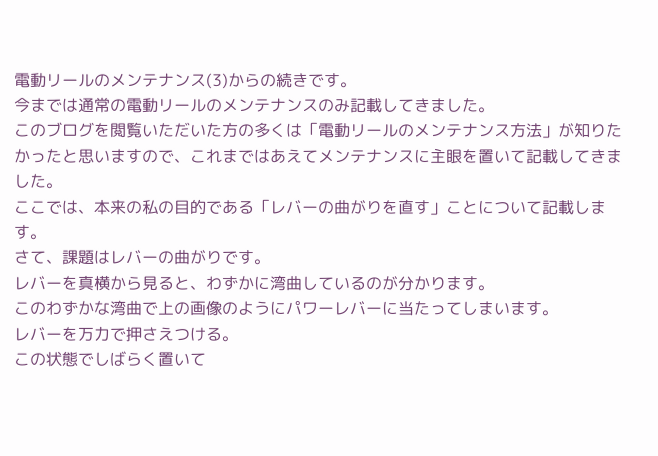電動リールのメンテナンス(3)からの続きです。
今までは通常の電動リールのメンテナンスのみ記載してきました。
このブログを閲覧いただいた方の多くは「電動リールのメンテナンス方法」が知りたかったと思いますので、これまではあえてメンテナンスに主眼を置いて記載してきました。
ここでは、本来の私の目的である「レバーの曲がりを直す」ことについて記載します。
さて、課題はレバーの曲がりです。
レバーを真横から見ると、わずかに湾曲しているのが分かります。
このわずかな湾曲で上の画像のようにパワーレバーに当たってしまいます。
レバーを万力で押さえつける。
この状態でしばらく置いて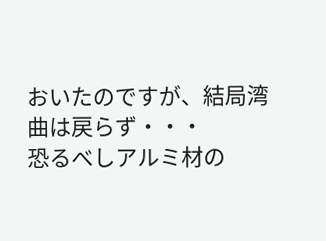おいたのですが、結局湾曲は戻らず・・・
恐るべしアルミ材の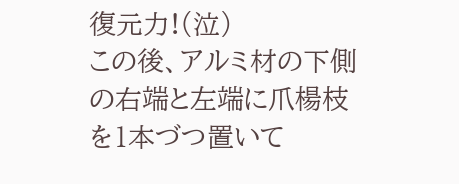復元力!(泣)
この後、アルミ材の下側の右端と左端に爪楊枝を1本づつ置いて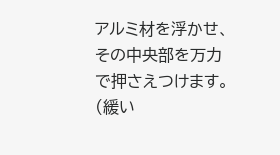アルミ材を浮かせ、その中央部を万力で押さえつけます。(緩い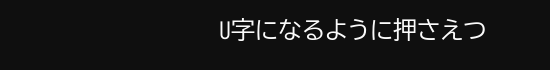U字になるように押さえつ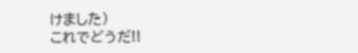けました)
これでどうだ!!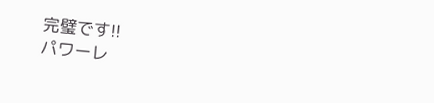完璧です!!
パワーレ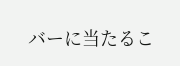バーに当たるこ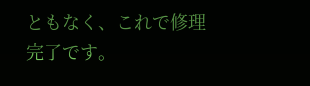ともなく、これで修理完了です。